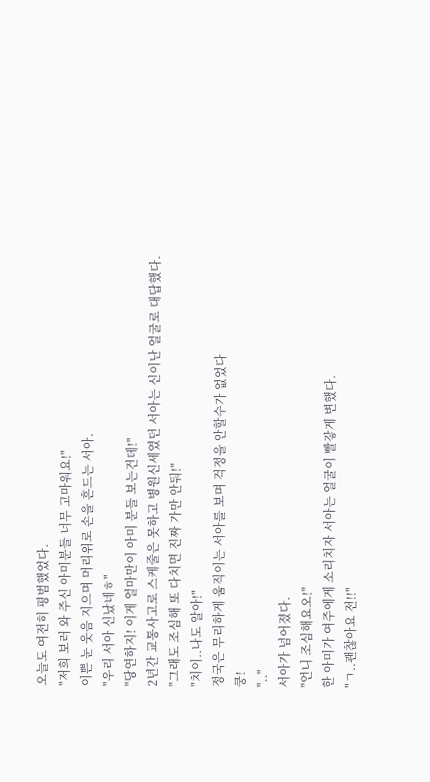오늘도 여전히 평범했었다.
"저희 보러 와 주신 아미분들 너무 고마워요!"
이쁜 눈 웃음 지으며 머리위로 손을 흔드는 서아.
"우리 서아 신났네ㅎ"
"당연하지! 이게 얼마만이 아미 분들 보는건데!"
2년간 교통사고로 스케줄은 못하고 병원신세였던 서아는 신이난 얼굴로 대답했다.
"그래도 조심해 또 다치면 진짜 가만 안둬!"
"치이..나도 알아!"
정국은 무리하게 움직이는 서아를 보며 걱정을 안할수가 없었다
쿵!
".."
서아가 넘어졌다.
"언니 조심해요오!"
한 아미가 여주에게 소리치자 서아는 얼굴이 빨갛게 변했다.
"ㄱ..괜찮아요 전!!"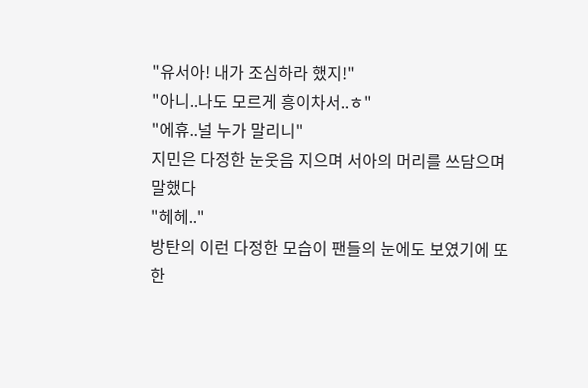"유서아! 내가 조심하라 했지!"
"아니..나도 모르게 흥이차서..ㅎ"
"에휴..널 누가 말리니"
지민은 다정한 눈웃음 지으며 서아의 머리를 쓰담으며 말했다
"헤헤.."
방탄의 이런 다정한 모습이 팬들의 눈에도 보였기에 또 한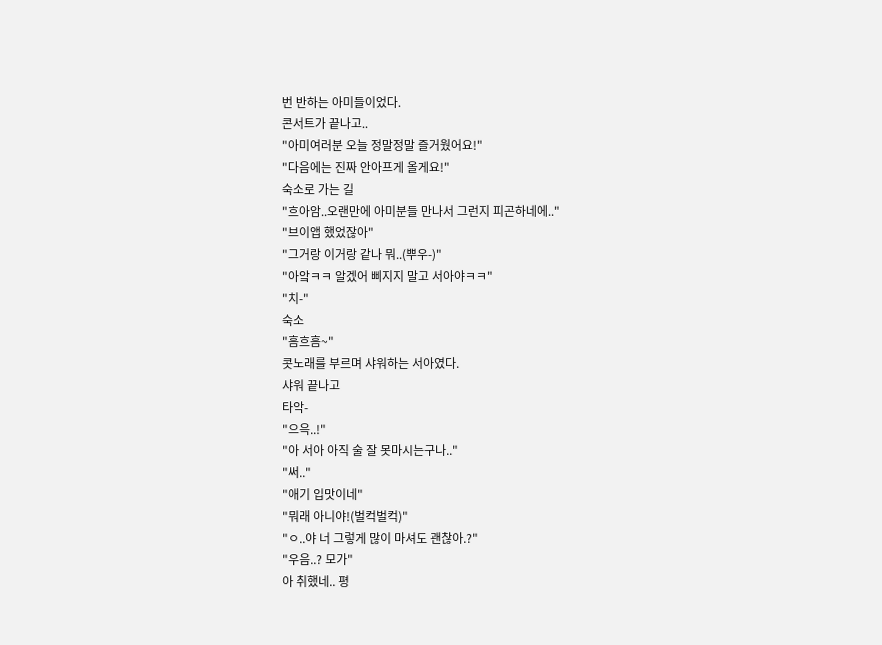번 반하는 아미들이었다.
콘서트가 끝나고..
"아미여러분 오늘 정말정말 즐거웠어요!"
"다음에는 진짜 안아프게 올게요!"
숙소로 가는 길
"흐아암..오랜만에 아미분들 만나서 그런지 피곤하네에.."
"브이앱 했었잖아"
"그거랑 이거랑 같나 뭐..(뿌우-)"
"아앜ㅋㅋ 알겠어 삐지지 말고 서아야ㅋㅋ"
"치-"
숙소
"흠흐흠~"
콧노래를 부르며 샤워하는 서아였다.
샤워 끝나고
타악-
"으윽..!"
"아 서아 아직 술 잘 못마시는구나.."
"써.."
"애기 입맛이네"
"뭐래 아니야!(벌컥벌컥)"
"ㅇ..야 너 그렇게 많이 마셔도 괜찮아.?"
"우음..? 모가"
아 취했네.. 평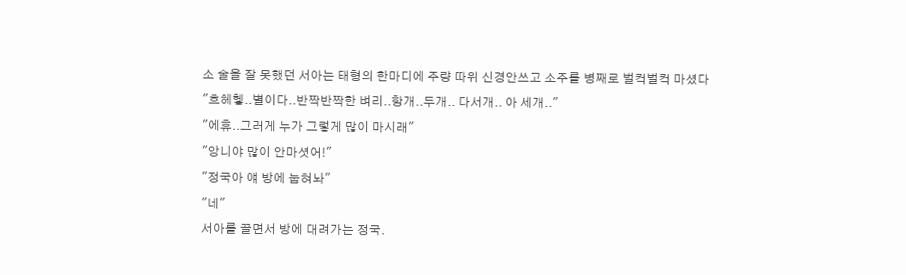소 술을 잘 못했던 서아는 태형의 한마디에 주량 따위 신경안쓰고 소주를 병째로 벌컥벌컥 마셨다
"흐헤헿..별이다..반짝반짝한 벼리..항개..두개.. 다서개.. 아 세개.."
"에휴..그러게 누가 그렇게 많이 마시래"
"앙니야 많이 안마셧어!"
"정국아 얘 방에 눕혀놔"
"네"
서아를 끌면서 방에 대려가는 정국.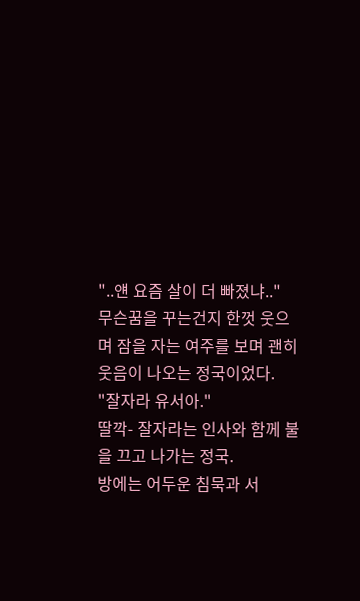"..얜 요즘 살이 더 빠졌냐.."
무슨꿈을 꾸는건지 한껏 웃으며 잠을 자는 여주를 보며 괜히 웃음이 나오는 정국이었다.
"잘자라 유서아."
딸깍- 잘자라는 인사와 함께 불을 끄고 나가는 정국.
방에는 어두운 침묵과 서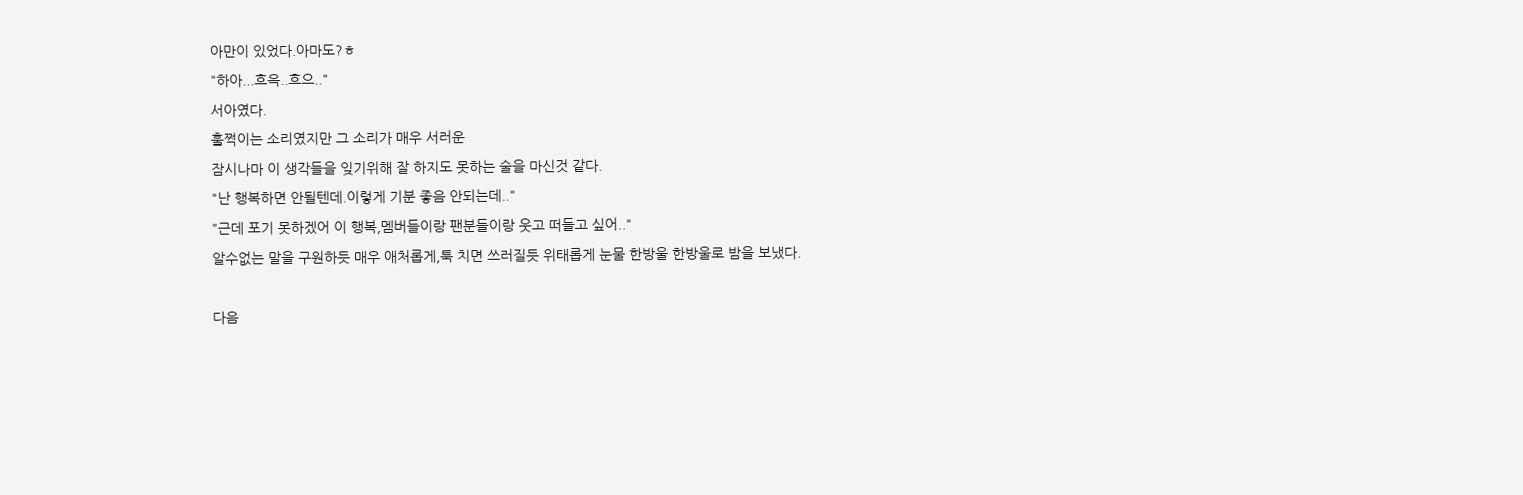아만이 있었다.아마도?ㅎ
"하아...흐윽..흐으.."
서아였다.
훌쩍이는 소리였지만 그 소리가 매우 서러운
잠시나마 이 생각들을 잊기위해 잘 하지도 못하는 술을 마신것 같다.
"난 행복하면 안될텐데.이렇게 기분 좋음 안되는데.."
"근데 포기 못하겠어 이 행복,멤버들이랑 팬분들이랑 웃고 떠들고 싶어.."
알수없는 말을 구원하듯 매우 애처롭게,툭 치면 쓰러질듯 위태롭게 눈물 한방울 한방울로 밤을 보냈다.

다음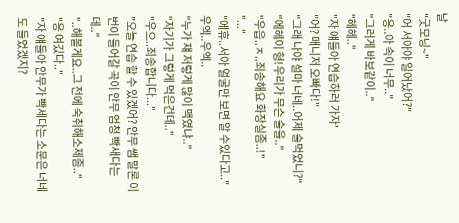날
"굿모닝~"
"어 서아야 일어났어?"
"응..아 속이 너무.."
"그러게 바보같이.."
"헤헤.."
"자 얘들아 연습하러 가자'
"어? 매니저 오빠다!"
"그래 나야 설마 너네..어제 술먹었니?"
"에헤이 형!우리가 무슨 술을.."
"우읍..ㅈ..죄송해요 화장실좀..!"
"..."
"에휴..서아 얼굴만 보면 알 수있다고.."
우엑..우엑..
"누가 쟤 저렇게 많이 맥였냐.."
"자기가 그렇게 먹은건데.."
"우으..죄송합니다..."
"오늘 연습 할 수 있겠어? 안무 쌤 말론 이번이 들어갈 곡이 안무 엄청 빡새다는데.."
"..해볼게요..그 전에 숙취해소제좀.."
"응 여깄다.."
"자 얘들아 안무가 빡세다는 소문은 너네도 들었겠지?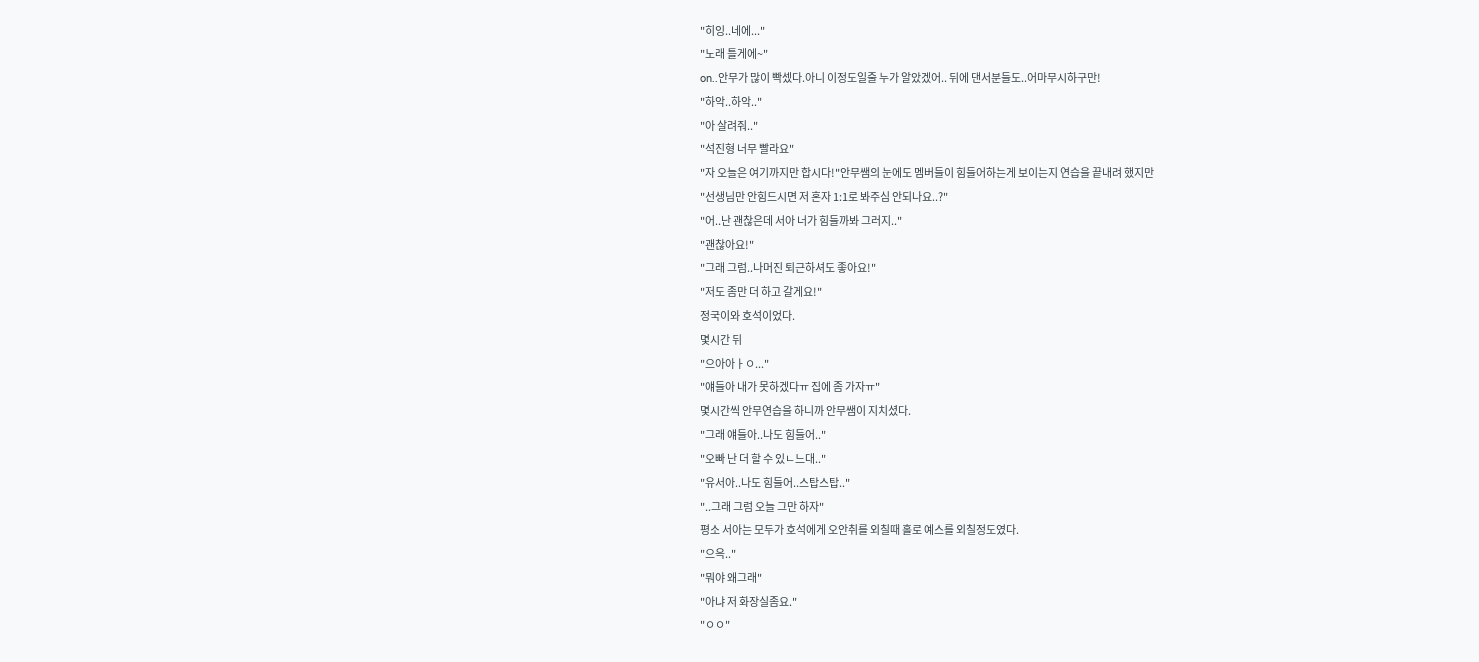"히잉..네에..."
"노래 틀게에~"
on..안무가 많이 빡셌다.아니 이정도일줄 누가 알았겠어.. 뒤에 댄서분들도..어마무시하구만!
"하악..하악.."
"아 살려줘.."
"석진형 너무 빨라요"
"자 오늘은 여기까지만 합시다!"안무쌤의 눈에도 멤버들이 힘들어하는게 보이는지 연습을 끝내려 했지만
"선생님만 안힘드시면 저 혼자 1:1로 봐주심 안되나요..?"
"어..난 괜찮은데 서아 너가 힘들까봐 그러지.."
"괜찮아요!"
"그래 그럼..나머진 퇴근하셔도 좋아요!"
"저도 좀만 더 하고 갈게요!"
정국이와 호석이었다.
몇시간 뒤
"으아아ㅏㅇ..."
"얘들아 내가 못하겠다ㅠ 집에 좀 가자ㅠ"
몇시간씩 안무연습을 하니까 안무쌤이 지치셨다.
"그래 얘들아..나도 힘들어.."
"오빠 난 더 할 수 있ㄴ느대.."
"유서아..나도 힘들어..스탑스탑.."
"..그래 그럼 오늘 그만 하자"
평소 서아는 모두가 호석에게 오안취를 외칠때 홀로 예스를 외칠정도였다.
"으윽.."
"뭐야 왜그래"
"아냐 저 화장실좀요."
"ㅇㅇ"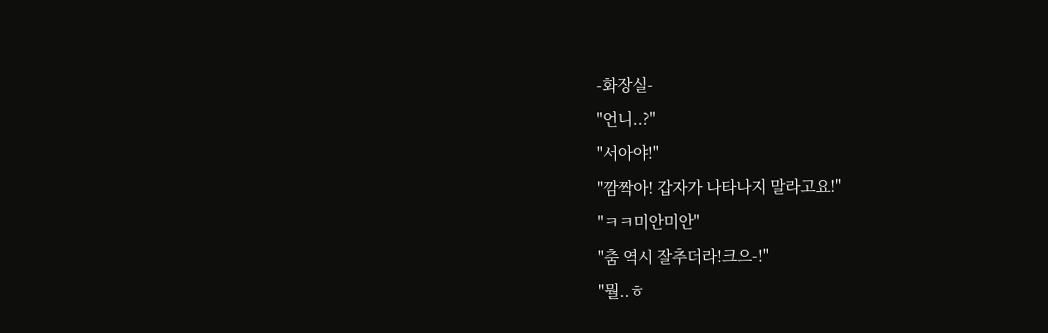-화장실-
"언니..?"
"서아야!"
"깜짝아! 갑자가 나타나지 말라고요!"
"ㅋㅋ미안미안"
"춤 역시 잘추더라!크으-!"
"뭘..ㅎ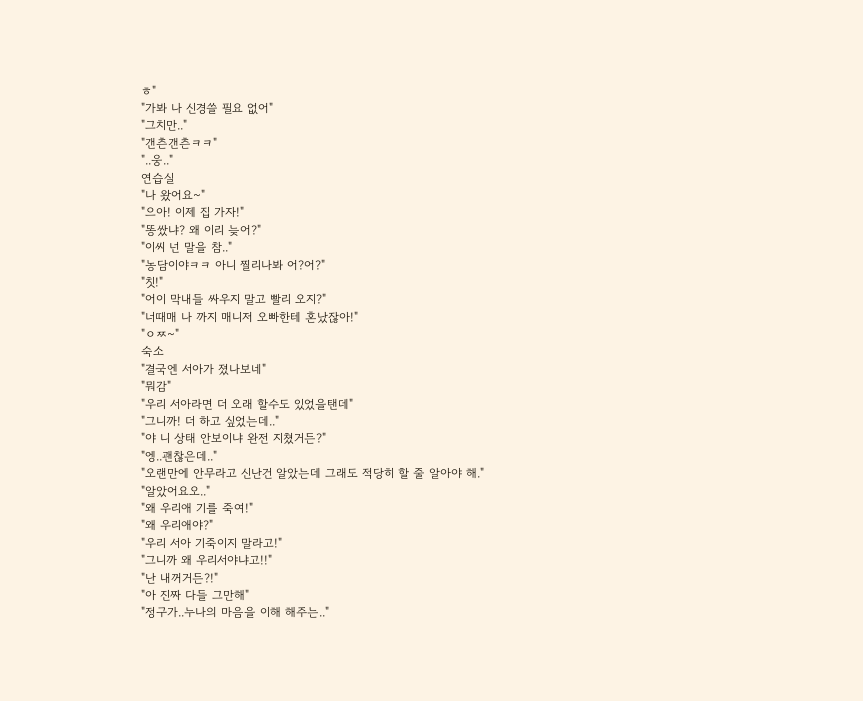ㅎ"
"가봐 나 신경쓸 필요 없어"
"그치만.."
"갠츤갠츤ㅋㅋ"
"..웅.."
연습실
"나 왔어요~"
"으아! 이제 집 가자!"
"똥쌌냐? 왜 이리 늦어?"
"이씨 넌 말을 참.."
"농담이야ㅋㅋ 아니 찔리나봐 어?어?"
"칫!"
"어이 막내들 싸우지 말고 빨리 오지?"
"너때매 나 까지 매니저 오빠한테 혼났잖아!"
"ㅇㅉ~"
숙소
"결국엔 서아가 졌나보네"
"뭐감"
"우리 서아라면 더 오래 할수도 있었을탠데"
"그니까! 더 하고 싶었는데.."
"야 니 상태 안보이냐 완전 지쳤거든?"
"엥..괜찮은데.."
"오랜만에 안무라고 신난건 알았는데 그래도 적당히 할 줄 알아야 해."
"알았어요오.."
"왜 우리애 기를 죽여!"
"왜 우리애야?"
"우리 서아 기죽이지 말라고!"
"그니까 왜 우리서야냐고!!"
"난 내꺼거든?!"
"아 진짜 다들 그만해"
"정구가..누나의 마음을 이해 해주는.."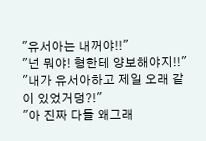"유서아는 내꺼야!!"
"넌 뭐야! 형한테 양보해야지!!"
"내가 유서아하고 제일 오래 같이 있었거덩?!"
"아 진짜 다들 왜그래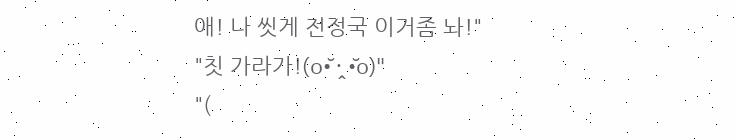애! 나 씻게 전정국 이거좀 놔!"
"칫 가라가!(๐•̆ ·̭ •̆๐)"
"(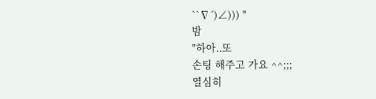``∇´)∠))) "
밤
"하아..또
손팅 해주고 가요 ^^;;;
열심히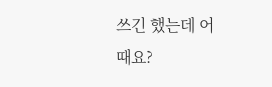쓰긴 했는데 어때요?